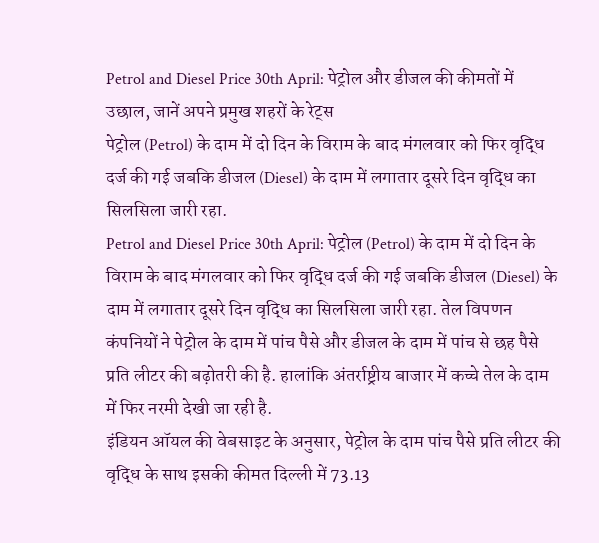Petrol and Diesel Price 30th April: पेट्रोल और डीजल की कीमतों में उछाल, जानें अपने प्रमुख शहरों के रेट्स
पेट्रोल (Petrol) के दाम में दो दिन के विराम के बाद मंगलवार को फिर वृद्धि दर्ज की गई जबकि डीजल (Diesel) के दाम में लगातार दूसरे दिन वृद्धि का सिलसिला जारी रहा.
Petrol and Diesel Price 30th April: पेट्रोल (Petrol) के दाम में दो दिन के विराम के बाद मंगलवार को फिर वृद्धि दर्ज की गई जबकि डीजल (Diesel) के दाम में लगातार दूसरे दिन वृद्धि का सिलसिला जारी रहा. तेल विपणन कंपनियों ने पेट्रोल के दाम में पांच पैसे और डीजल के दाम में पांच से छह पैसे प्रति लीटर की बढ़ोतरी की है. हालांकि अंतर्राष्ट्रीय बाजार में कच्चे तेल के दाम में फिर नरमी देखी जा रही है.
इंडियन ऑयल की वेबसाइट के अनुसार, पेट्रोल के दाम पांच पैसे प्रति लीटर की वृद्धि के साथ इसकी कीमत दिल्ली में 73.13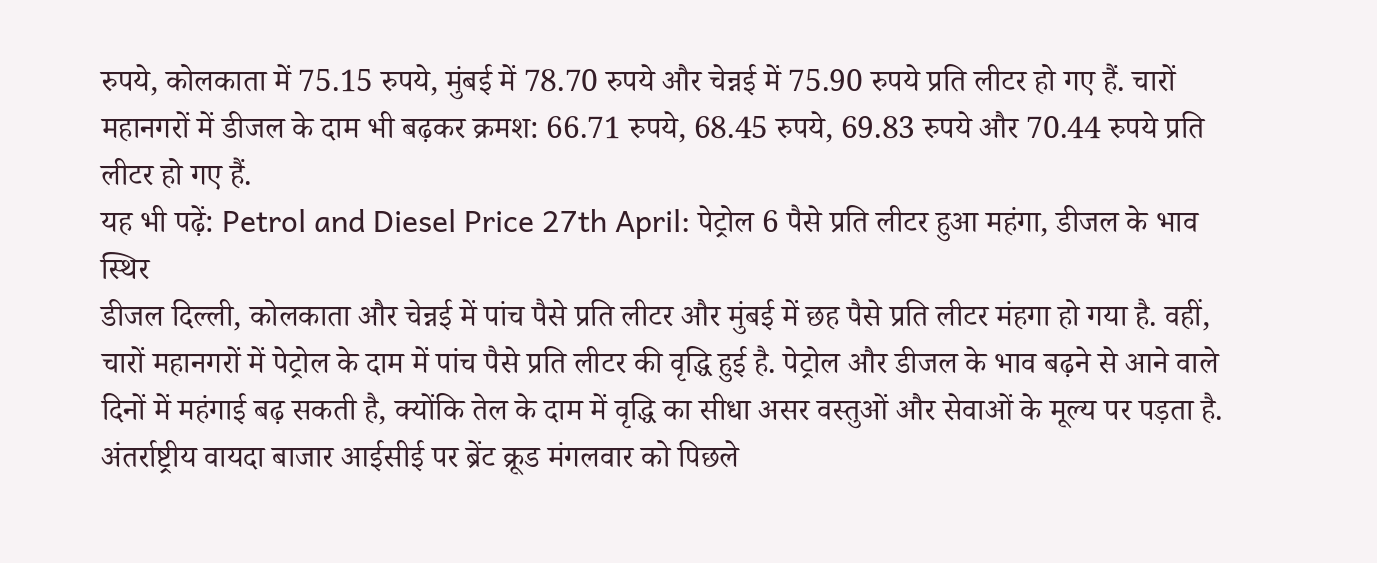रुपये, कोलकाता में 75.15 रुपये, मुंबई में 78.70 रुपये और चेन्नई में 75.90 रुपये प्रति लीटर हो गए हैं. चारों महानगरों में डीजल के दाम भी बढ़कर क्रमश: 66.71 रुपये, 68.45 रुपये, 69.83 रुपये और 70.44 रुपये प्रति लीटर हो गए हैं.
यह भी पढ़ें: Petrol and Diesel Price 27th April: पेट्रोल 6 पैसे प्रति लीटर हुआ महंगा, डीजल के भाव स्थिर
डीजल दिल्ली, कोलकाता और चेन्नई में पांच पैसे प्रति लीटर और मुंबई में छह पैसे प्रति लीटर मंहगा हो गया है. वहीं, चारों महानगरों में पेट्रोल के दाम में पांच पैसे प्रति लीटर की वृद्धि हुई है. पेट्रोल और डीजल के भाव बढ़ने से आने वाले दिनों में महंगाई बढ़ सकती है, क्योंकि तेल के दाम में वृद्धि का सीधा असर वस्तुओं और सेवाओं के मूल्य पर पड़ता है. अंतर्राष्ट्रीय वायदा बाजार आईसीई पर ब्रेंट क्रूड मंगलवार को पिछले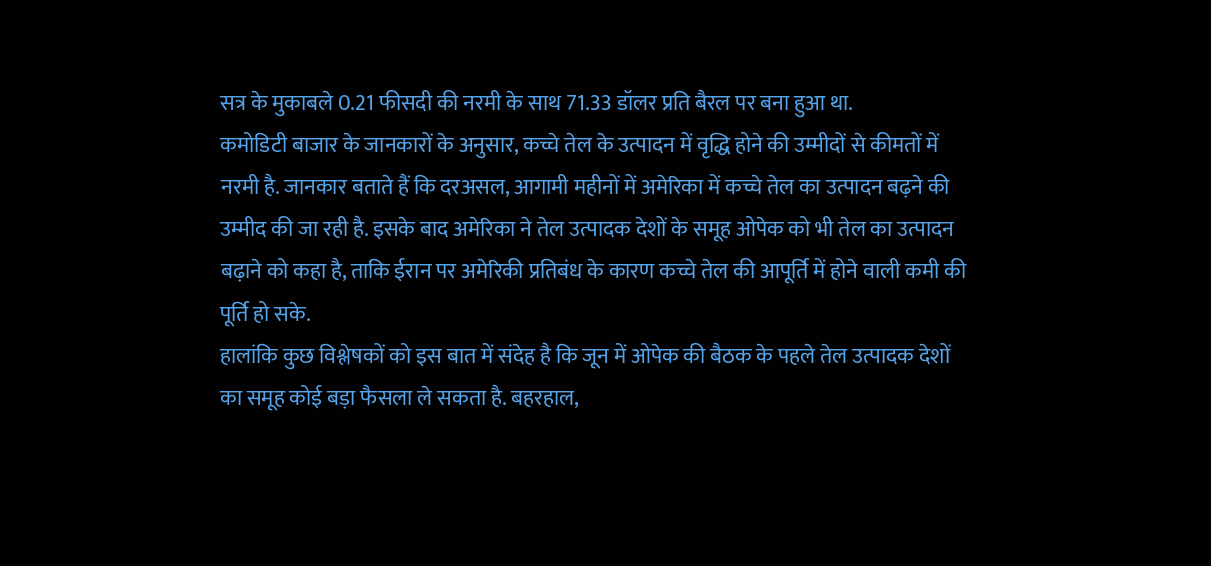सत्र के मुकाबले 0.21 फीसदी की नरमी के साथ 71.33 डॉलर प्रति बैरल पर बना हुआ था.
कमोडिटी बाजार के जानकारों के अनुसार, कच्चे तेल के उत्पादन में वृद्धि होने की उम्मीदों से कीमतों में नरमी है. जानकार बताते हैं कि दरअसल, आगामी महीनों में अमेरिका में कच्चे तेल का उत्पादन बढ़ने की उम्मीद की जा रही है. इसके बाद अमेरिका ने तेल उत्पादक देशों के समूह ओपेक को भी तेल का उत्पादन बढ़ाने को कहा है, ताकि ईरान पर अमेरिकी प्रतिबंध के कारण कच्चे तेल की आपूर्ति में होने वाली कमी की पूर्ति हो सके.
हालांकि कुछ विश्लेषकों को इस बात में संदेह है कि जून में ओपेक की बैठक के पहले तेल उत्पादक देशों का समूह कोई बड़ा फैसला ले सकता है. बहरहाल,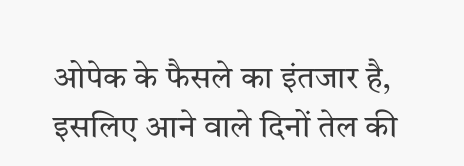ओपेक के फैसले का इंतजार है, इसलिए आने वाले दिनों तेल की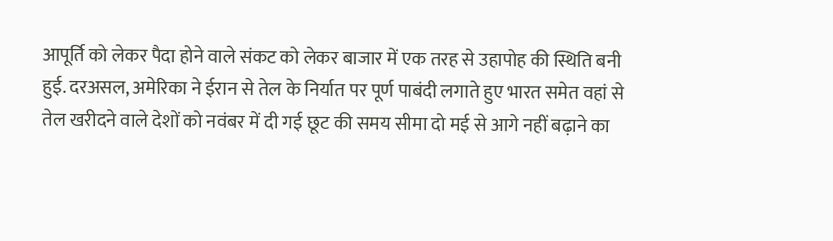आपूर्ति को लेकर पैदा होने वाले संकट को लेकर बाजार में एक तरह से उहापोह की स्थिति बनी हुई. दरअसल, अमेरिका ने ईरान से तेल के निर्यात पर पूर्ण पाबंदी लगाते हुए भारत समेत वहां से तेल खरीदने वाले देशों को नवंबर में दी गई छूट की समय सीमा दो मई से आगे नहीं बढ़ाने का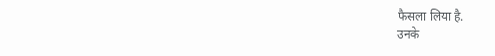फैसला लिया है.
उनके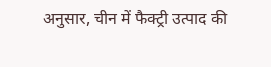अनुसार, चीन में फैक्ट्री उत्पाद की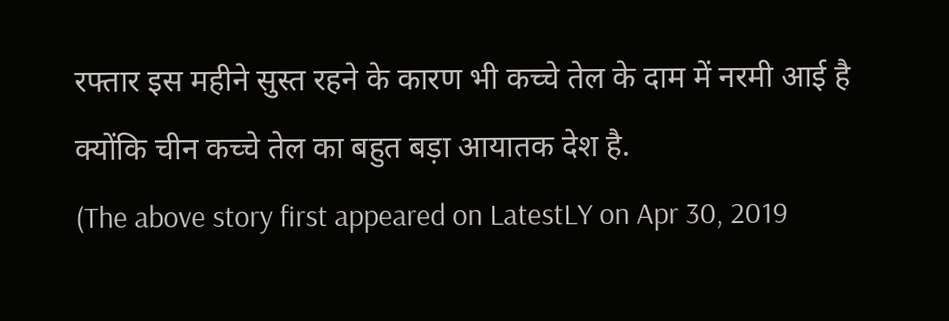रफ्तार इस महीने सुस्त रहने के कारण भी कच्चे तेल के दाम में नरमी आई है क्योंकि चीन कच्चे तेल का बहुत बड़ा आयातक देश है.
(The above story first appeared on LatestLY on Apr 30, 2019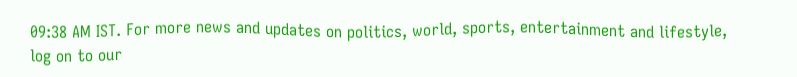09:38 AM IST. For more news and updates on politics, world, sports, entertainment and lifestyle, log on to our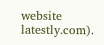website latestly.com).